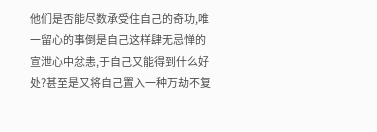他们是否能尽数承受住自己的奇功,唯一留心的事倒是自己这样肆无忌惮的宣泄心中忿恚,于自己又能得到什么好处?甚至是又将自己置入一种万劫不复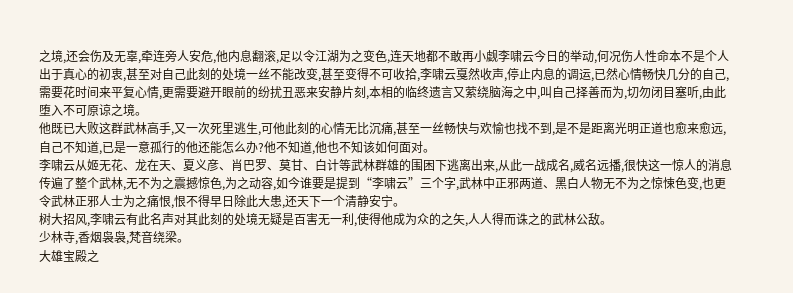之境,还会伤及无辜,牵连旁人安危,他内息翻滚,足以令江湖为之变色,连天地都不敢再小觑李啸云今日的举动,何况伤人性命本不是个人出于真心的初衷,甚至对自己此刻的处境一丝不能改变,甚至变得不可收拾,李啸云戛然收声,停止内息的调运,已然心情畅快几分的自己,需要花时间来平复心情,更需要避开眼前的纷扰丑恶来安静片刻,本相的临终遗言又萦绕脑海之中,叫自己择善而为,切勿闭目塞听,由此堕入不可原谅之境。
他既已大败这群武林高手,又一次死里逃生,可他此刻的心情无比沉痛,甚至一丝畅快与欢愉也找不到,是不是距离光明正道也愈来愈远,自己不知道,已是一意孤行的他还能怎么办?他不知道,他也不知该如何面对。
李啸云从姬无花、龙在天、夏义彦、肖巴罗、莫甘、白计等武林群雄的围困下逃离出来,从此一战成名,威名远播,很快这一惊人的消息传遍了整个武林,无不为之震撼惊色,为之动容,如今谁要是提到“李啸云”三个字,武林中正邪两道、黑白人物无不为之惊悚色变,也更令武林正邪人士为之痛恨,恨不得早日除此大患,还天下一个清静安宁。
树大招风,李啸云有此名声对其此刻的处境无疑是百害无一利,使得他成为众的之矢,人人得而诛之的武林公敌。
少林寺,香烟袅袅,梵音绕梁。
大雄宝殿之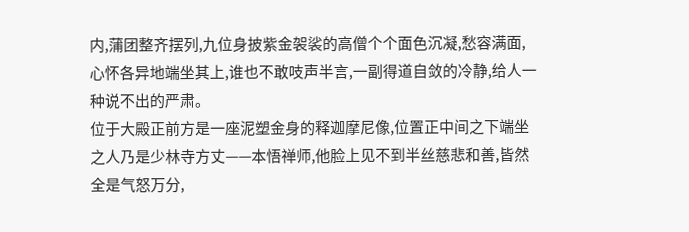内,蒲团整齐摆列,九位身披紫金袈裟的高僧个个面色沉凝,愁容满面,心怀各异地端坐其上,谁也不敢吱声半言,一副得道自敛的冷静,给人一种说不出的严肃。
位于大殿正前方是一座泥塑金身的释迦摩尼像,位置正中间之下端坐之人乃是少林寺方丈——本悟禅师,他脸上见不到半丝慈悲和善,皆然全是气怒万分,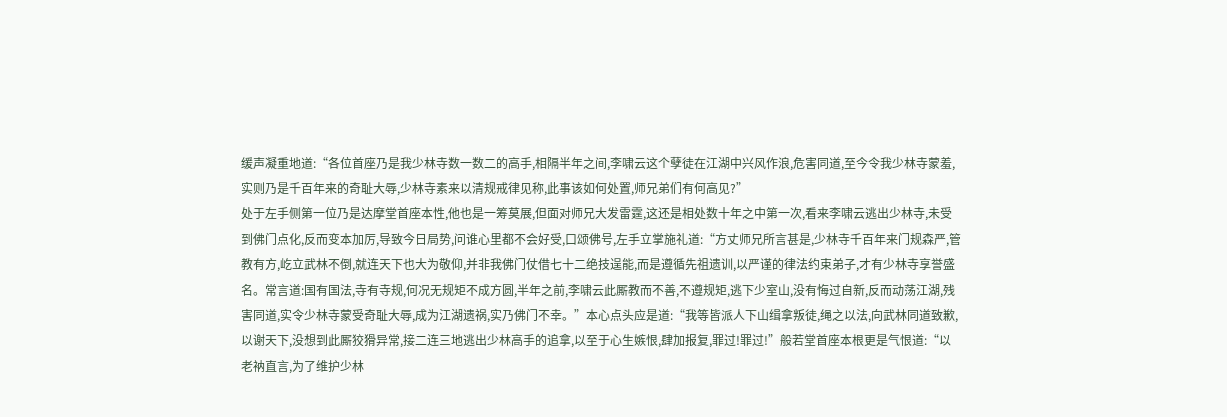缓声凝重地道:“各位首座乃是我少林寺数一数二的高手,相隔半年之间,李啸云这个孽徒在江湖中兴风作浪,危害同道,至今令我少林寺蒙羞,实则乃是千百年来的奇耻大辱,少林寺素来以清规戒律见称,此事该如何处置,师兄弟们有何高见?”
处于左手侧第一位乃是达摩堂首座本性,他也是一筹莫展,但面对师兄大发雷霆,这还是相处数十年之中第一次,看来李啸云逃出少林寺,未受到佛门点化,反而变本加厉,导致今日局势,问谁心里都不会好受,口颂佛号,左手立掌施礼道:“方丈师兄所言甚是,少林寺千百年来门规森严,管教有方,屹立武林不倒,就连天下也大为敬仰,并非我佛门仗借七十二绝技逞能,而是遵循先祖遗训,以严谨的律法约束弟子,才有少林寺享誉盛名。常言道:国有国法,寺有寺规,何况无规矩不成方圆,半年之前,李啸云此厮教而不善,不遵规矩,逃下少室山,没有悔过自新,反而动荡江湖,残害同道,实令少林寺蒙受奇耻大辱,成为江湖遗祸,实乃佛门不幸。”本心点头应是道:“我等皆派人下山缉拿叛徒,绳之以法,向武林同道致歉,以谢天下,没想到此厮狡猾异常,接二连三地逃出少林高手的追拿,以至于心生嫉恨,肆加报复,罪过!罪过!”般若堂首座本根更是气恨道:“以老衲直言,为了维护少林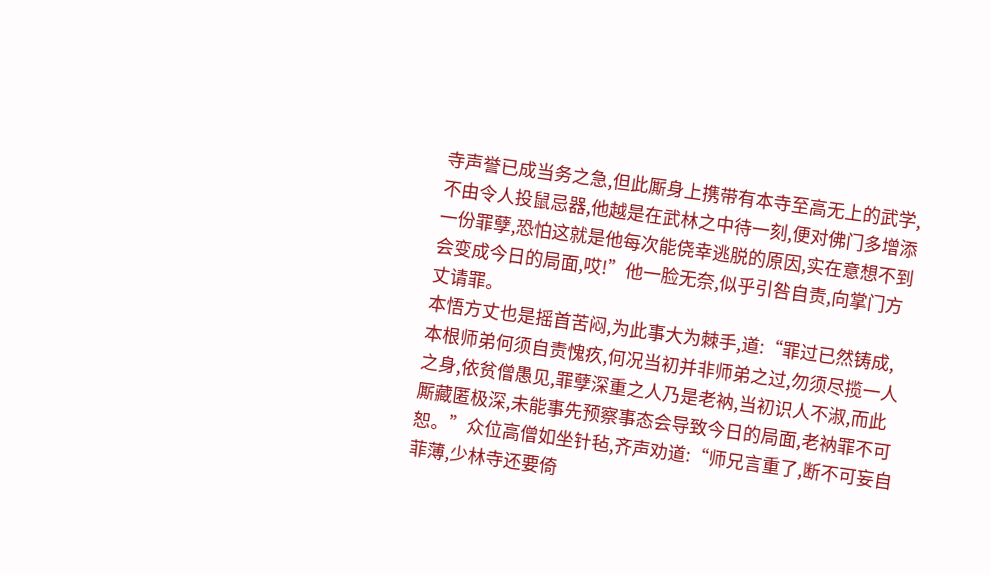寺声誉已成当务之急,但此厮身上携带有本寺至高无上的武学,不由令人投鼠忌器,他越是在武林之中待一刻,便对佛门多增添一份罪孽,恐怕这就是他每次能侥幸逃脱的原因,实在意想不到会变成今日的局面,哎!”他一脸无奈,似乎引咎自责,向掌门方丈请罪。
本悟方丈也是摇首苦闷,为此事大为棘手,道:“罪过已然铸成,本根师弟何须自责愧疚,何况当初并非师弟之过,勿须尽揽一人之身,依贫僧愚见,罪孽深重之人乃是老衲,当初识人不淑,而此厮藏匿极深,未能事先预察事态会导致今日的局面,老衲罪不可恕。”众位高僧如坐针毡,齐声劝道:“师兄言重了,断不可妄自菲薄,少林寺还要倚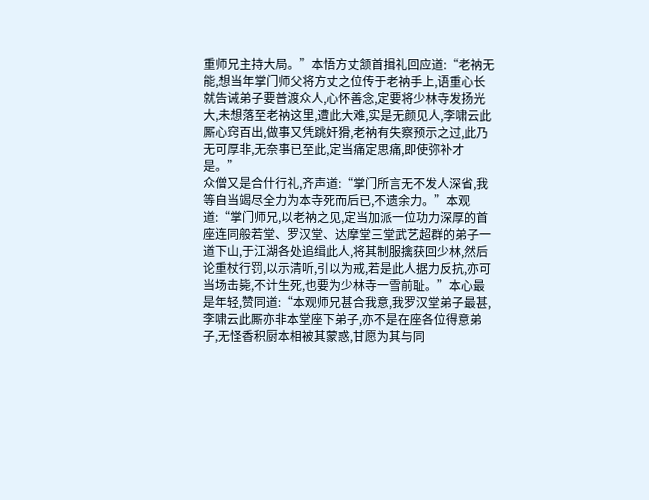重师兄主持大局。”本悟方丈颔首揖礼回应道:“老衲无能,想当年掌门师父将方丈之位传于老衲手上,语重心长就告诫弟子要普渡众人,心怀善念,定要将少林寺发扬光大,未想落至老衲这里,遭此大难,实是无颜见人,李啸云此厮心窍百出,做事又凭跳奸猾,老衲有失察预示之过,此乃无可厚非,无奈事已至此,定当痛定思痛,即使弥补才是。”
众僧又是合什行礼,齐声道:“掌门所言无不发人深省,我等自当竭尽全力为本寺死而后已,不遗余力。”本观道:“掌门师兄,以老衲之见,定当加派一位功力深厚的首座连同般若堂、罗汉堂、达摩堂三堂武艺超群的弟子一道下山,于江湖各处追缉此人,将其制服擒获回少林,然后论重杖行罚,以示清听,引以为戒,若是此人据力反抗,亦可当场击毙,不计生死,也要为少林寺一雪前耻。”本心最是年轻,赞同道:“本观师兄甚合我意,我罗汉堂弟子最甚,李啸云此厮亦非本堂座下弟子,亦不是在座各位得意弟子,无怪香积厨本相被其蒙惑,甘愿为其与同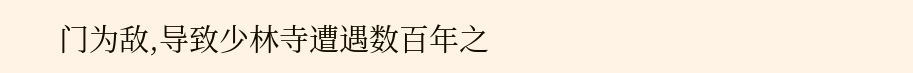门为敌,导致少林寺遭遇数百年之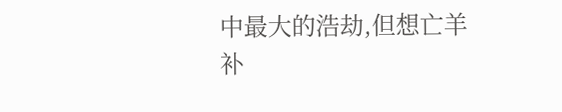中最大的浩劫,但想亡羊补